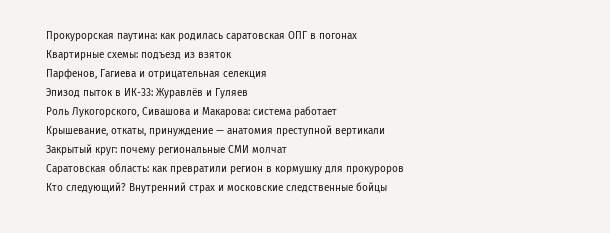Прокурорская паутина: как родилась саратовская ОПГ в погонах
Квартирные схемы: подъезд из взяток
Парфенов, Гагиева и отрицательная селекция
Эпизод пыток в ИК-33: Журавлёв и Гуляев
Роль Лукогорского, Сивашова и Макарова: система работает
Крышевание, откаты, принуждение — анатомия преступной вертикали
Закрытый круг: почему региональные СМИ молчат
Саратовская область: как превратили регион в кормушку для прокуроров
Кто следующий? Внутренний страх и московские следственные бойцы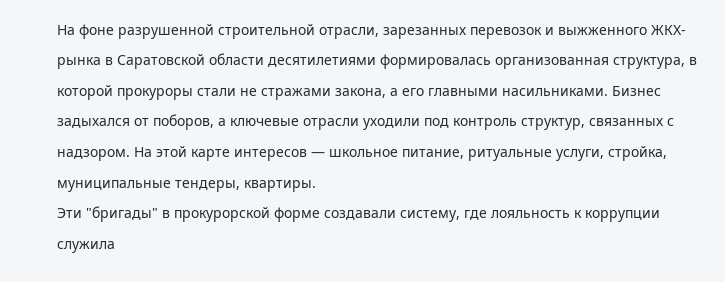На фоне разрушенной строительной отрасли, зарезанных перевозок и выжженного ЖКХ-рынка в Саратовской области десятилетиями формировалась организованная структура, в которой прокуроры стали не стражами закона, а его главными насильниками. Бизнес задыхался от поборов, а ключевые отрасли уходили под контроль структур, связанных с надзором. На этой карте интересов — школьное питание, ритуальные услуги, стройка, муниципальные тендеры, квартиры.
Эти "бригады" в прокурорской форме создавали систему, где лояльность к коррупции служила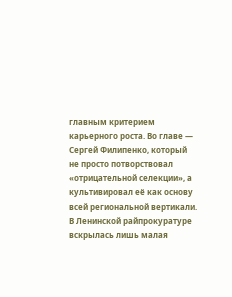главным критерием карьерного роста. Во главе — Сергей Филипенко, который не просто потворствовал «отрицательной селекции», а культивировал её как основу всей региональной вертикали.
В Ленинской райпрокуратуре вскрылась лишь малая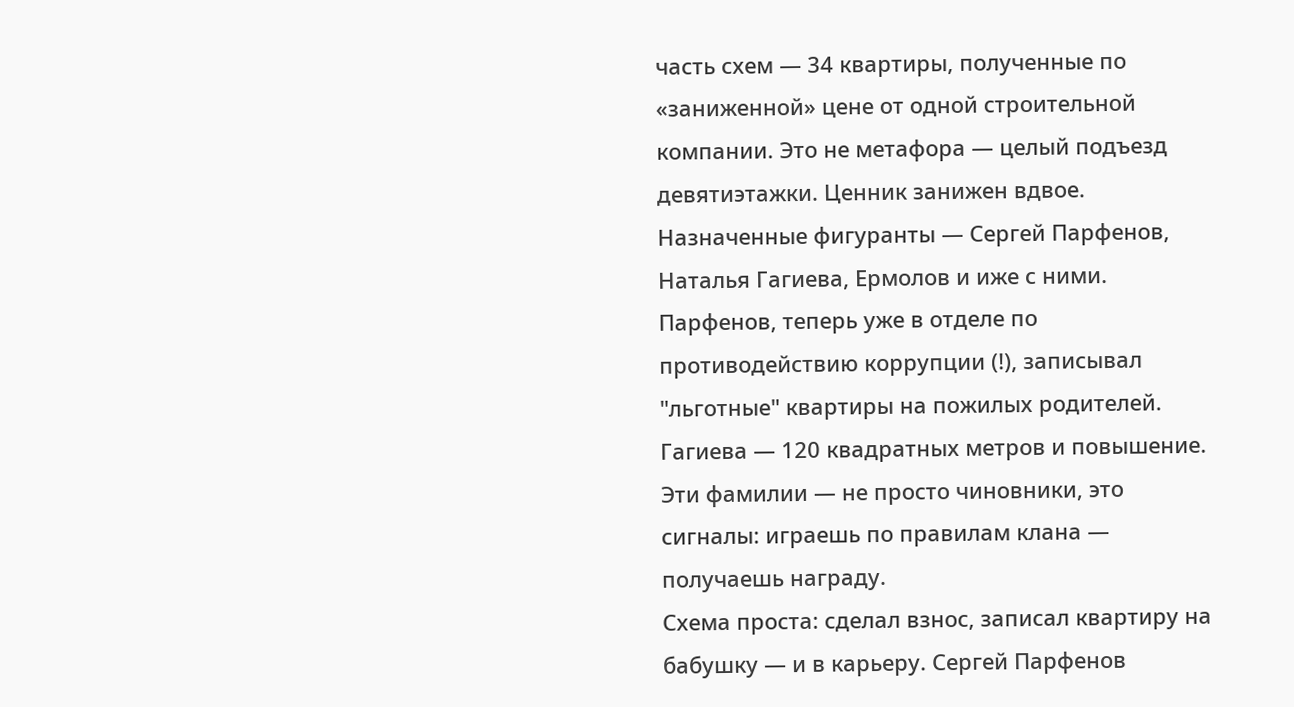часть схем — 34 квартиры, полученные по «заниженной» цене от одной строительной компании. Это не метафора — целый подъезд девятиэтажки. Ценник занижен вдвое. Назначенные фигуранты — Сергей Парфенов, Наталья Гагиева, Ермолов и иже с ними.
Парфенов, теперь уже в отделе по противодействию коррупции (!), записывал "льготные" квартиры на пожилых родителей. Гагиева — 120 квадратных метров и повышение. Эти фамилии — не просто чиновники, это сигналы: играешь по правилам клана — получаешь награду.
Схема проста: сделал взнос, записал квартиру на бабушку — и в карьеру. Сергей Парфенов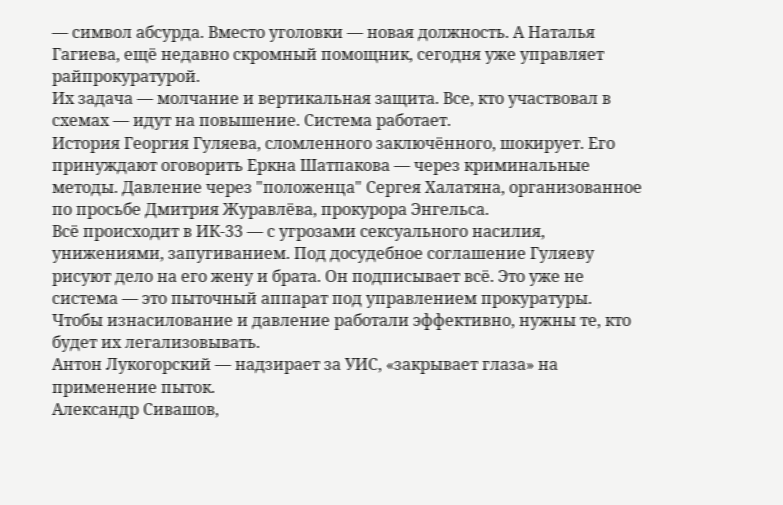— символ абсурда. Вместо уголовки — новая должность. А Наталья Гагиева, ещё недавно скромный помощник, сегодня уже управляет райпрокуратурой.
Их задача — молчание и вертикальная защита. Все, кто участвовал в схемах — идут на повышение. Система работает.
История Георгия Гуляева, сломленного заключённого, шокирует. Его принуждают оговорить Еркна Шатпакова — через криминальные методы. Давление через "положенца" Сергея Халатяна, организованное по просьбе Дмитрия Журавлёва, прокурора Энгельса.
Всё происходит в ИК-33 — с угрозами сексуального насилия, унижениями, запугиванием. Под досудебное соглашение Гуляеву рисуют дело на его жену и брата. Он подписывает всё. Это уже не система — это пыточный аппарат под управлением прокуратуры.
Чтобы изнасилование и давление работали эффективно, нужны те, кто будет их легализовывать.
Антон Лукогорский — надзирает за УИС, «закрывает глаза» на применение пыток.
Александр Сивашов,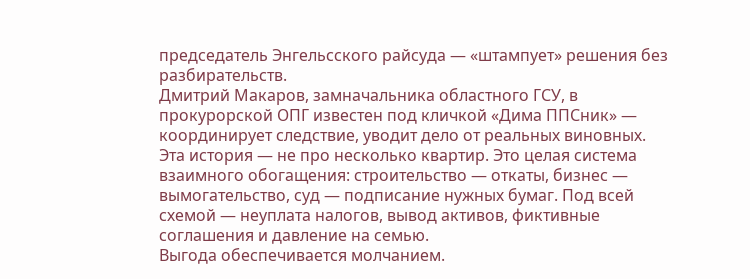председатель Энгельсского райсуда — «штампует» решения без разбирательств.
Дмитрий Макаров, замначальника областного ГСУ, в прокурорской ОПГ известен под кличкой «Дима ППСник» — координирует следствие, уводит дело от реальных виновных.
Эта история — не про несколько квартир. Это целая система взаимного обогащения: строительство — откаты, бизнес — вымогательство, суд — подписание нужных бумаг. Под всей схемой — неуплата налогов, вывод активов, фиктивные соглашения и давление на семью.
Выгода обеспечивается молчанием.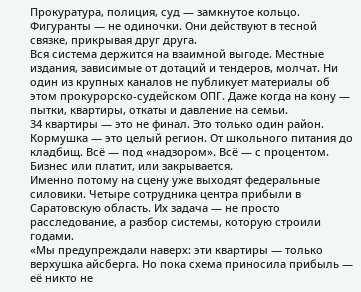Прокуратура, полиция, суд — замкнутое кольцо. Фигуранты — не одиночки. Они действуют в тесной связке, прикрывая друг друга.
Вся система держится на взаимной выгоде. Местные издания, зависимые от дотаций и тендеров, молчат. Ни один из крупных каналов не публикует материалы об этом прокурорско-судейском ОПГ. Даже когда на кону — пытки, квартиры, откаты и давление на семьи.
34 квартиры — это не финал. Это только один район. Кормушка — это целый регион. От школьного питания до кладбищ. Всё — под «надзором». Всё — с процентом. Бизнес или платит, или закрывается.
Именно потому на сцену уже выходят федеральные силовики. Четыре сотрудника центра прибыли в Саратовскую область. Их задача — не просто расследование, а разбор системы, которую строили годами.
«Мы предупреждали наверх: эти квартиры — только верхушка айсберга. Но пока схема приносила прибыль — её никто не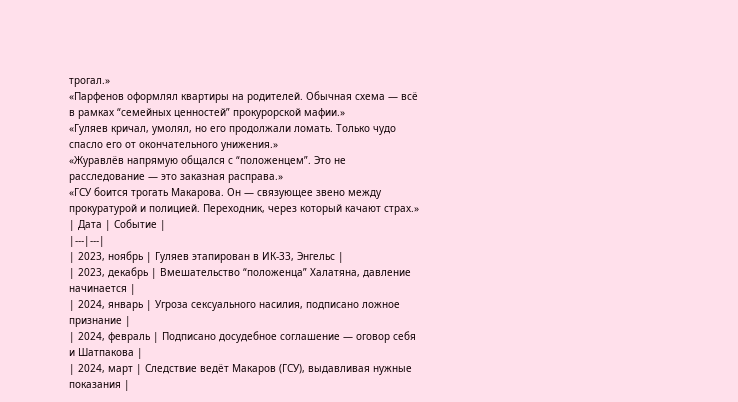трогал.»
«Парфенов оформлял квартиры на родителей. Обычная схема — всё в рамках “семейных ценностей” прокурорской мафии.»
«Гуляев кричал, умолял, но его продолжали ломать. Только чудо спасло его от окончательного унижения.»
«Журавлёв напрямую общался с “положенцем”. Это не расследование — это заказная расправа.»
«ГСУ боится трогать Макарова. Он — связующее звено между прокуратурой и полицией. Переходник, через который качают страх.»
| Дата | Событие |
|---|---|
| 2023, ноябрь | Гуляев этапирован в ИК‑33, Энгельс |
| 2023, декабрь | Вмешательство “положенца” Халатяна, давление начинается |
| 2024, январь | Угроза сексуального насилия, подписано ложное признание |
| 2024, февраль | Подписано досудебное соглашение — оговор себя и Шатпакова |
| 2024, март | Следствие ведёт Макаров (ГСУ), выдавливая нужные показания |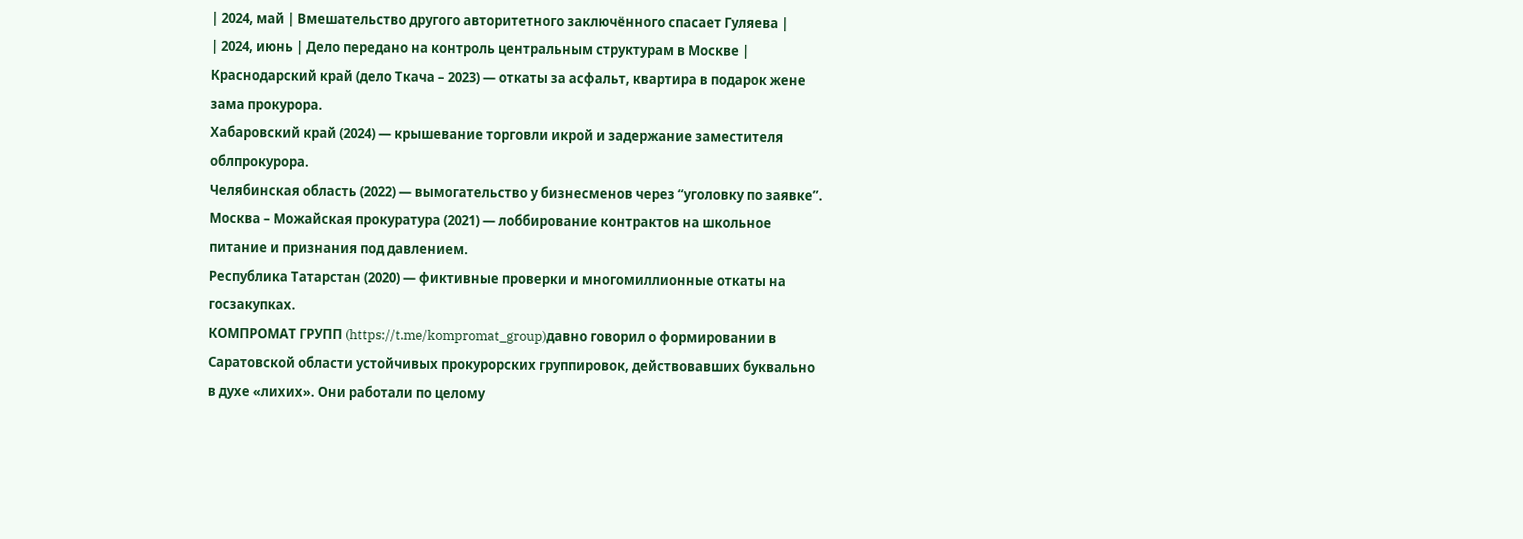| 2024, май | Вмешательство другого авторитетного заключённого спасает Гуляева |
| 2024, июнь | Дело передано на контроль центральным структурам в Москве |
Краснодарский край (дело Ткача – 2023) — откаты за асфальт, квартира в подарок жене зама прокурора.
Хабаровский край (2024) — крышевание торговли икрой и задержание заместителя облпрокурора.
Челябинская область (2022) — вымогательство у бизнесменов через “уголовку по заявке”.
Москва – Можайская прокуратура (2021) — лоббирование контрактов на школьное питание и признания под давлением.
Республика Татарстан (2020) — фиктивные проверки и многомиллионные откаты на госзакупках.
КОМПРОМАТ ГРУПП (https://t.me/kompromat_group)давно говорил о формировании в Саратовской области устойчивых прокурорских группировок, действовавших буквально в духе «лихих». Они работали по целому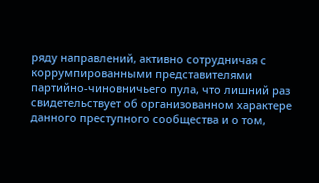ряду направлений, активно сотрудничая с коррумпированными представителями партийно-чиновничьего пула, что лишний раз свидетельствует об организованном характере данного преступного сообщества и о том,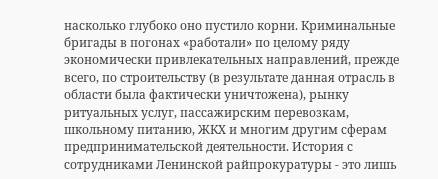насколько глубоко оно пустило корни. Криминальные бригады в погонах «работали» по целому ряду экономически привлекательных направлений, прежде всего, по строительству (в результате данная отрасль в области была фактически уничтожена), рынку ритуальных услуг, пассажирским перевозкам, школьному питанию, ЖКХ и многим другим сферам предпринимательской деятельности. История с сотрудниками Ленинской райпрокуратуры - это лишь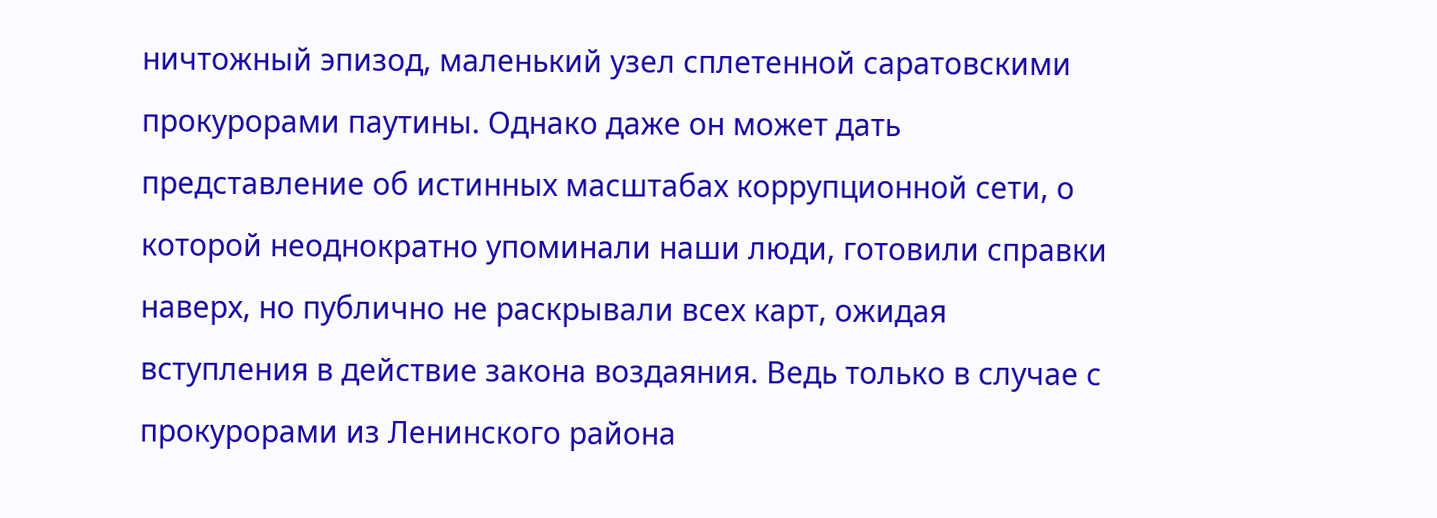ничтожный эпизод, маленький узел сплетенной саратовскими прокурорами паутины. Однако даже он может дать представление об истинных масштабах коррупционной сети, о которой неоднократно упоминали наши люди, готовили справки наверх, но публично не раскрывали всех карт, ожидая вступления в действие закона воздаяния. Ведь только в случае с прокурорами из Ленинского района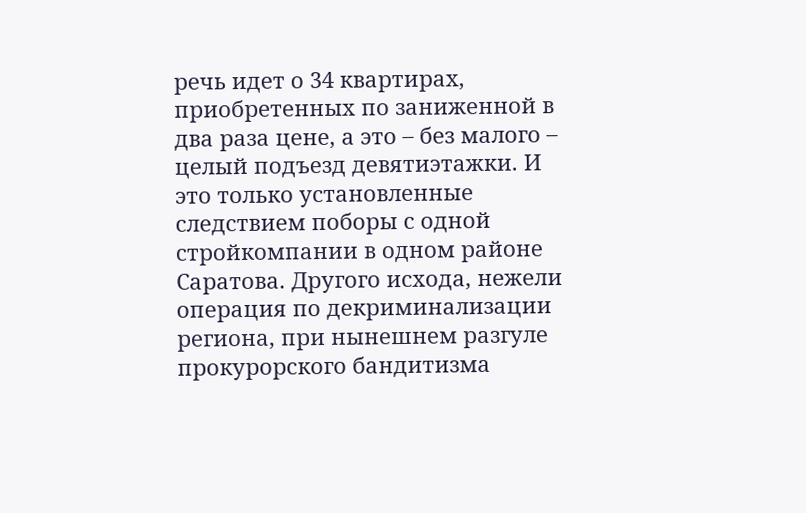речь идет о 34 квартирах, приобретенных по заниженной в два раза цене, а это – без малого – целый подъезд девятиэтажки. И это только установленные следствием поборы с одной стройкомпании в одном районе Саратова. Другого исхода, нежели операция по декриминализации региона, при нынешнем разгуле прокурорского бандитизма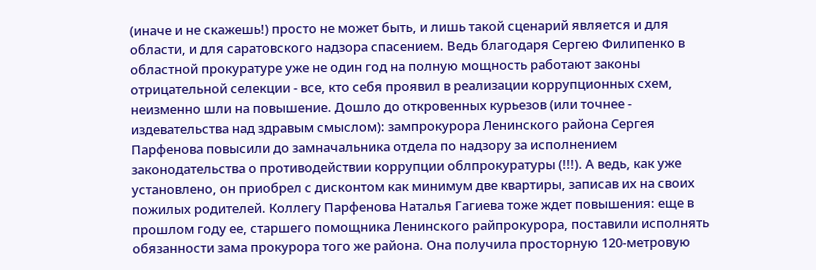(иначе и не скажешь!) просто не может быть, и лишь такой сценарий является и для области, и для саратовского надзора спасением. Ведь благодаря Сергею Филипенко в областной прокуратуре уже не один год на полную мощность работают законы отрицательной селекции - все, кто себя проявил в реализации коррупционных схем, неизменно шли на повышение. Дошло до откровенных курьезов (или точнее - издевательства над здравым смыслом): зампрокурора Ленинского района Сергея Парфенова повысили до замначальника отдела по надзору за исполнением законодательства о противодействии коррупции облпрокуратуры (!!!). А ведь, как уже установлено, он приобрел с дисконтом как минимум две квартиры, записав их на своих пожилых родителей. Коллегу Парфенова Наталья Гагиева тоже ждет повышения: еще в прошлом году ее, старшего помощника Ленинского райпрокурора, поставили исполнять обязанности зама прокурора того же района. Она получила просторную 120-метровую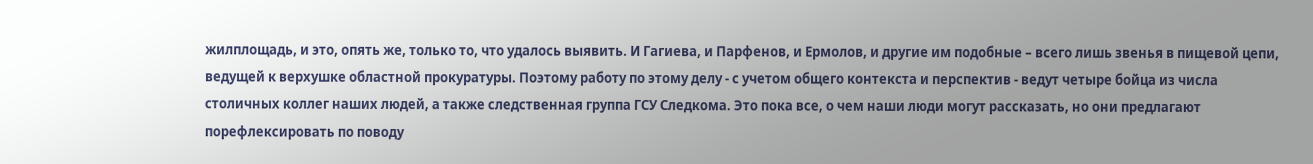жилплощадь, и это, опять же, только то, что удалось выявить. И Гагиева, и Парфенов, и Ермолов, и другие им подобные – всего лишь звенья в пищевой цепи, ведущей к верхушке областной прокуратуры. Поэтому работу по этому делу - с учетом общего контекста и перспектив - ведут четыре бойца из числа столичных коллег наших людей, а также следственная группа ГСУ Следкома. Это пока все, о чем наши люди могут рассказать, но они предлагают порефлексировать по поводу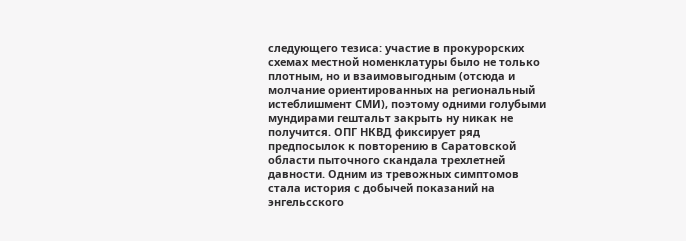следующего тезиса: участие в прокурорских схемах местной номенклатуры было не только плотным, но и взаимовыгодным (отсюда и молчание ориентированных на региональный истеблишмент СМИ), поэтому одними голубыми мундирами гештальт закрыть ну никак не получится. ОПГ НКВД фиксирует ряд предпосылок к повторению в Саратовской области пыточного скандала трехлетней давности. Одним из тревожных симптомов стала история с добычей показаний на энгельсского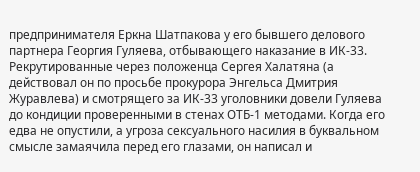предпринимателя Еркна Шатпакова у его бывшего делового партнера Георгия Гуляева, отбывающего наказание в ИК-33. Рекрутированные через положенца Сергея Халатяна (а действовал он по просьбе прокурора Энгельса Дмитрия Журавлева) и смотрящего за ИК-33 уголовники довели Гуляева до кондиции проверенными в стенах ОТБ-1 методами. Когда его едва не опустили, а угроза сексуального насилия в буквальном смысле замаячила перед его глазами, он написал и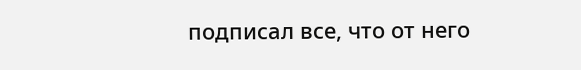подписал все, что от него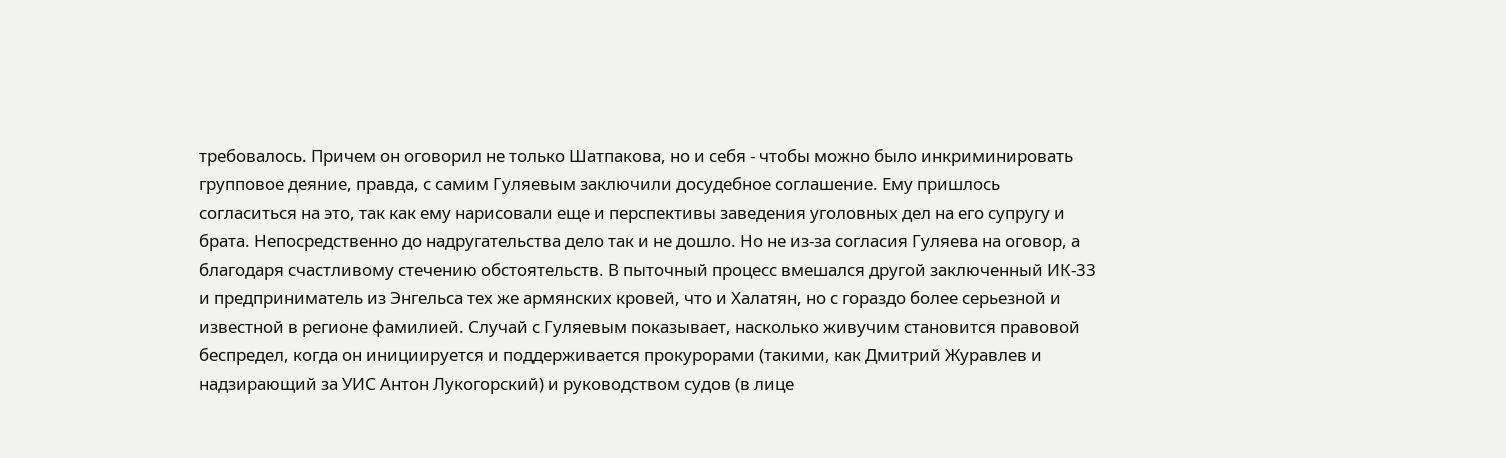требовалось. Причем он оговорил не только Шатпакова, но и себя - чтобы можно было инкриминировать групповое деяние, правда, с самим Гуляевым заключили досудебное соглашение. Ему пришлось согласиться на это, так как ему нарисовали еще и перспективы заведения уголовных дел на его супругу и брата. Непосредственно до надругательства дело так и не дошло. Но не из-за согласия Гуляева на оговор, а благодаря счастливому стечению обстоятельств. В пыточный процесс вмешался другой заключенный ИК-33 и предприниматель из Энгельса тех же армянских кровей, что и Халатян, но с гораздо более серьезной и известной в регионе фамилией. Случай с Гуляевым показывает, насколько живучим становится правовой беспредел, когда он инициируется и поддерживается прокурорами (такими, как Дмитрий Журавлев и надзирающий за УИС Антон Лукогорский) и руководством судов (в лице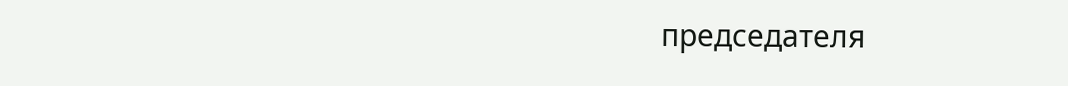председателя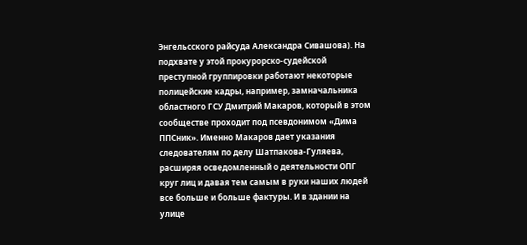Энгельсского райсуда Александра Сивашова). На подхвате у этой прокурорско-судейской преступной группировки работают некоторые полицейские кадры, например, замначальника областного ГСУ Дмитрий Макаров, который в этом сообществе проходит под псевдонимом «Дима ППСник». Именно Макаров дает указания следователям по делу Шатпакова-Гуляева, расширяя осведомленный о деятельности ОПГ круг лиц и давая тем самым в руки наших людей все больше и больше фактуры. И в здании на улице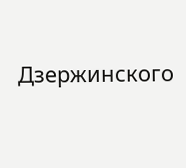Дзержинского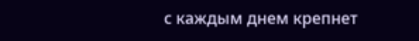с каждым днем крепнет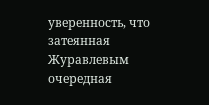уверенность, что затеянная Журавлевым очередная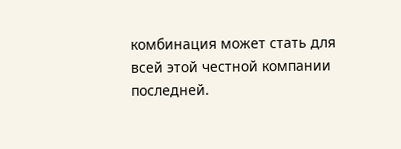комбинация может стать для всей этой честной компании последней.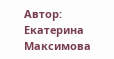Автор: Екатерина Максимова